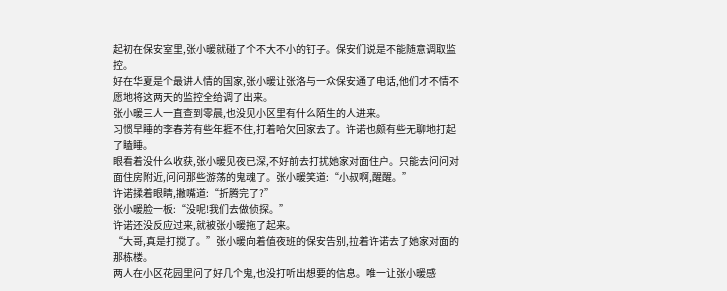起初在保安室里,张小暖就碰了个不大不小的钉子。保安们说是不能随意调取监控。
好在华夏是个最讲人情的国家,张小暖让张洛与一众保安通了电话,他们才不情不愿地将这两天的监控全给调了出来。
张小暖三人一直查到零晨,也没见小区里有什么陌生的人进来。
习惯早睡的李春芳有些年捱不住,打着哈欠回家去了。许诺也颇有些无聊地打起了瞌睡。
眼看着没什么收获,张小暖见夜已深,不好前去打扰她家对面住户。只能去问问对面住房附近,问问那些游荡的鬼魂了。张小暖笑道:“小叔啊,醒醒。”
许诺揉着眼睛,撇嘴道:“折腾完了?”
张小暖脸一板:“没呢!我们去做侦探。”
许诺还没反应过来,就被张小暖拖了起来。
“大哥,真是打搅了。”张小暖向着值夜班的保安告别,拉着许诺去了她家对面的那栋楼。
两人在小区花园里问了好几个鬼,也没打听出想要的信息。唯一让张小暖感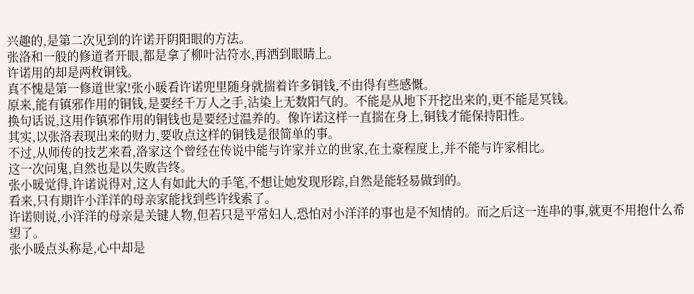兴趣的,是第二次见到的许诺开阴阳眼的方法。
张洛和一般的修道者开眼,都是拿了柳叶沾符水,再洒到眼睛上。
许诺用的却是两枚铜钱。
真不愧是第一修道世家!张小暖看许诺兜里随身就揣着许多铜钱,不由得有些感慨。
原来,能有镇邪作用的铜钱,是要经千万人之手,沾染上无数阳气的。不能是从地下开挖出来的,更不能是冥钱。
换句话说,这用作镇邪作用的铜钱也是要经过温养的。像许诺这样一直揣在身上,铜钱才能保持阳性。
其实,以张洛表现出来的财力,要收点这样的铜钱是很简单的事。
不过,从师传的技艺来看,洛家这个曾经在传说中能与许家并立的世家,在土豪程度上,并不能与许家相比。
这一次问鬼,自然也是以失败告终。
张小暖觉得,许诺说得对,这人有如此大的手笔,不想让她发现形踪,自然是能轻易做到的。
看来,只有期许小洋洋的母亲家能找到些许线索了。
许诺则说,小洋洋的母亲是关键人物,但若只是平常妇人,恐怕对小洋洋的事也是不知情的。而之后这一连串的事,就更不用抱什么希望了。
张小暖点头称是,心中却是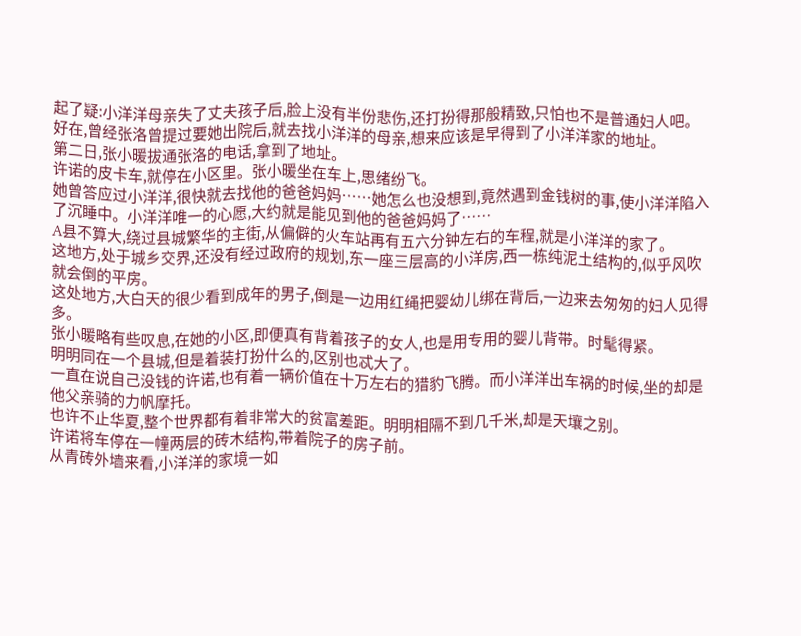起了疑:小洋洋母亲失了丈夫孩子后,脸上没有半份悲伤,还打扮得那般精致,只怕也不是普通妇人吧。
好在,曾经张洛曾提过要她出院后,就去找小洋洋的母亲,想来应该是早得到了小洋洋家的地址。
第二日,张小暖拔通张洛的电话,拿到了地址。
许诺的皮卡车,就停在小区里。张小暖坐在车上,思绪纷飞。
她曾答应过小洋洋,很快就去找他的爸爸妈妈……她怎么也没想到,竟然遇到金钱树的事,使小洋洋陷入了沉睡中。小洋洋唯一的心愿,大约就是能见到他的爸爸妈妈了……
A县不算大,绕过县城繁华的主街,从偏僻的火车站再有五六分钟左右的车程,就是小洋洋的家了。
这地方,处于城乡交界,还没有经过政府的规划,东一座三层高的小洋房,西一栋纯泥土结构的,似乎风吹就会倒的平房。
这处地方,大白天的很少看到成年的男子,倒是一边用红绳把婴幼儿绑在背后,一边来去匆匆的妇人见得多。
张小暖略有些叹息,在她的小区,即便真有背着孩子的女人,也是用专用的婴儿背带。时髦得紧。
明明同在一个县城,但是着装打扮什么的,区别也忒大了。
一直在说自己没钱的许诺,也有着一辆价值在十万左右的猎豹飞腾。而小洋洋出车祸的时候,坐的却是他父亲骑的力帆摩托。
也许不止华夏,整个世界都有着非常大的贫富差距。明明相隔不到几千米,却是天壤之别。
许诺将车停在一幢两层的砖木结构,带着院子的房子前。
从青砖外墙来看,小洋洋的家境一如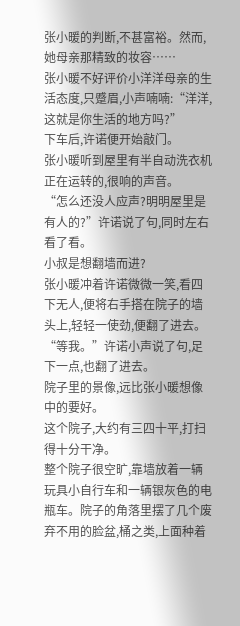张小暖的判断,不甚富裕。然而,她母亲那精致的妆容……
张小暖不好评价小洋洋母亲的生活态度,只蹙眉,小声喃喃:“洋洋,这就是你生活的地方吗?”
下车后,许诺便开始敲门。
张小暖听到屋里有半自动洗衣机正在运转的,很响的声音。
“怎么还没人应声?明明屋里是有人的?”许诺说了句,同时左右看了看。
小叔是想翻墙而进?
张小暖冲着许诺微微一笑,看四下无人,便将右手搭在院子的墙头上,轻轻一使劲,便翻了进去。
“等我。”许诺小声说了句,足下一点,也翻了进去。
院子里的景像,远比张小暖想像中的要好。
这个院子,大约有三四十平,打扫得十分干净。
整个院子很空旷,靠墙放着一辆玩具小自行车和一辆银灰色的电瓶车。院子的角落里摆了几个废弃不用的脸盆,桶之类,上面种着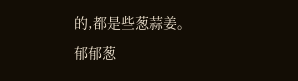的,都是些葱蒜姜。
郁郁葱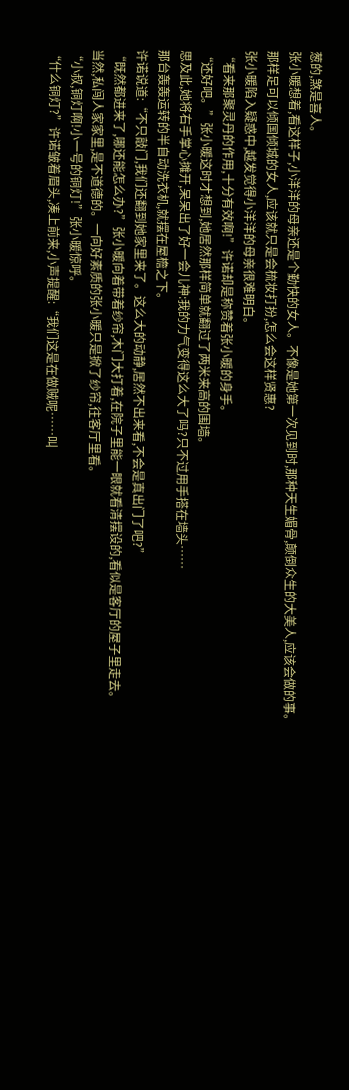葱的,煞是喜人。
张小暖想着,看这样子,小洋洋的母亲还是个勤快的女人。不像是她第一次见到时,那种天生媚骨,颠倒众生的大美人,应该会做的事。
那样足可以倾国倾城的女人,应该就只是会梳妆打扮,怎么会这样贤惠?
张小暖陷入疑惑中,越发觉得小洋洋的母亲很难明白。
“看来那聚灵丹的作用,十分有效啊!”许诺却是称赞着张小暖的身手。
“还好吧。”张小暖这时才想到,她居然那样简单就翻过了两米来高的围墙。
思及此,她将右手掌心摊开,呆呆出了好一会儿神:我的力气变得这么大了吗?只不过用手搭在墙头……
那台轰轰运转的半自动洗衣机,就摆在屋檐之下。
许诺说道:“不只敲门,我们还翻到她家里来了。这么大的动静,居然不出来看,不会是真出门了吧?”
“既然都进来了,哪还能怎么办?”张小暖向着带着纱帘,木门大打着,在院子里能一眼就看清摆设的,看似是客厅的屋子里走去。
当然,私闯人家家里,是不道德的。一向好素质的张小暖只是掀了纱帘,往客厅里看。
“小叔,铜灯啊!小一号的铜灯!”张小暖惊呼。
“什么铜灯?”许诺皱着眉头,凑上前来,小声提醒:“我们这是在做贼呢……叫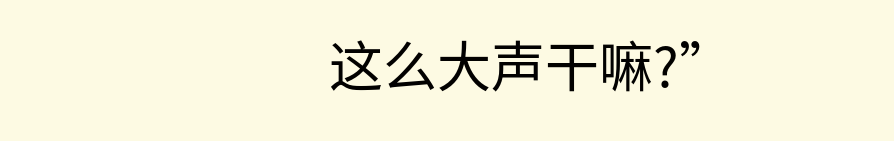这么大声干嘛?”